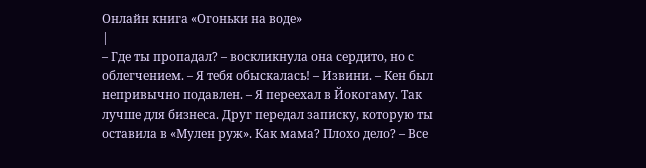Онлайн книга «Огоньки на воде»
|
– Где ты пропадал? – воскликнула она сердито, но с облегчением. – Я тебя обыскалась! – Извини. – Кен был непривычно подавлен. – Я переехал в Йокогаму. Так лучше для бизнеса. Друг передал записку, которую ты оставила в «Мулен руж». Как мама? Плохо дело? – Все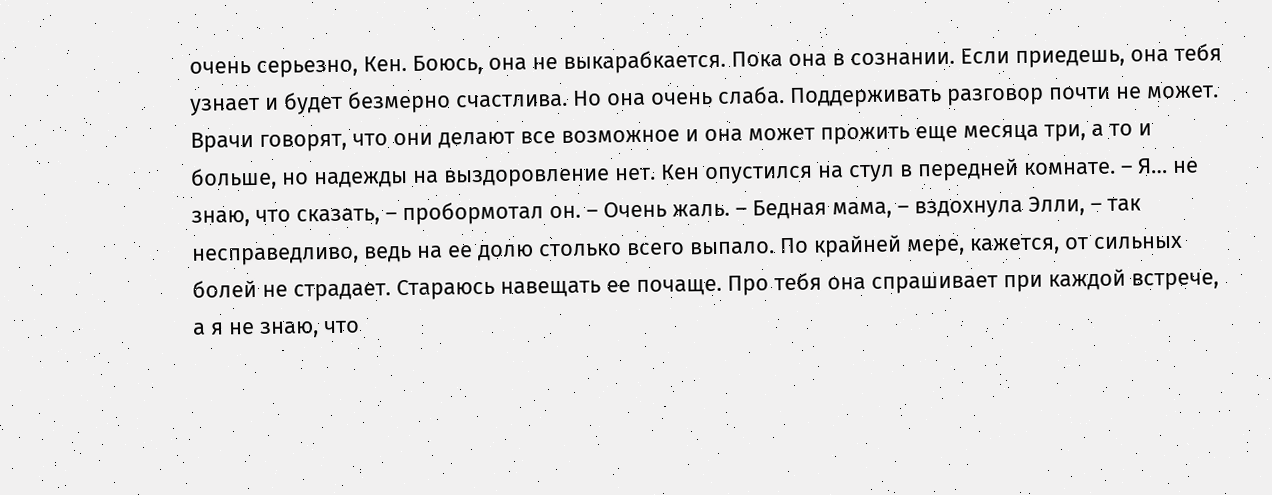очень серьезно, Кен. Боюсь, она не выкарабкается. Пока она в сознании. Если приедешь, она тебя узнает и будет безмерно счастлива. Но она очень слаба. Поддерживать разговор почти не может. Врачи говорят, что они делают все возможное и она может прожить еще месяца три, а то и больше, но надежды на выздоровление нет. Кен опустился на стул в передней комнате. – Я… не знаю, что сказать, – пробормотал он. – Очень жаль. – Бедная мама, – вздохнула Элли, – так несправедливо, ведь на ее долю столько всего выпало. По крайней мере, кажется, от сильных болей не страдает. Стараюсь навещать ее почаще. Про тебя она спрашивает при каждой встрече, а я не знаю, что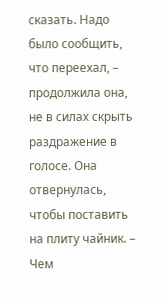сказать. Надо было сообщить, что переехал, – продолжила она, не в силах скрыть раздражение в голосе. Она отвернулась, чтобы поставить на плиту чайник. – Чем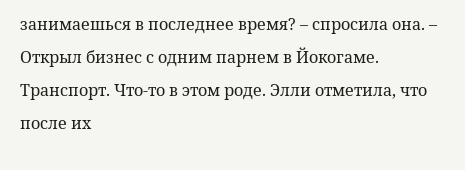занимаешься в последнее время? – спросила она. – Открыл бизнес с одним парнем в Йокогаме. Транспорт. Что-то в этом роде. Элли отметила, что после их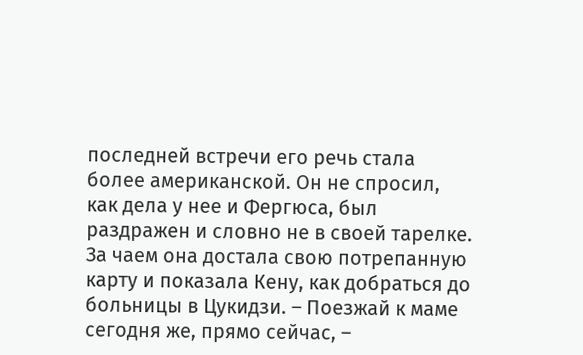последней встречи его речь стала более американской. Он не спросил, как дела у нее и Фергюса, был раздражен и словно не в своей тарелке. За чаем она достала свою потрепанную карту и показала Кену, как добраться до больницы в Цукидзи. – Поезжай к маме сегодня же, прямо сейчас, –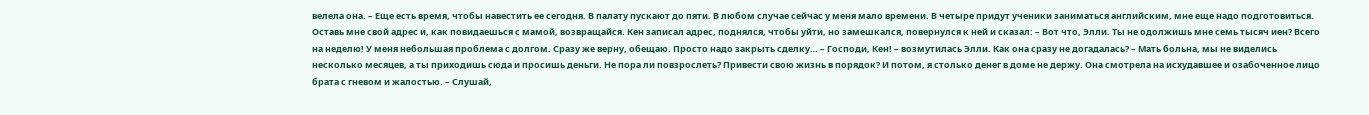велела она. – Еще есть время, чтобы навестить ее сегодня. В палату пускают до пяти. В любом случае сейчас у меня мало времени. В четыре придут ученики заниматься английским, мне еще надо подготовиться. Оставь мне свой адрес и, как повидаешься с мамой, возвращайся. Кен записал адрес, поднялся, чтобы уйти, но замешкался, повернулся к ней и сказал: – Вот что, Элли. Ты не одолжишь мне семь тысяч иен? Всего на неделю! У меня небольшая проблема с долгом. Сразу же верну, обещаю. Просто надо закрыть сделку… – Господи, Кен! – возмутилась Элли. Как она сразу не догадалась? – Мать больна, мы не виделись несколько месяцев, а ты приходишь сюда и просишь деньги. Не пора ли повзрослеть? Привести свою жизнь в порядок? И потом, я столько денег в доме не держу. Она смотрела на исхудавшее и озабоченное лицо брата с гневом и жалостью. – Слушай,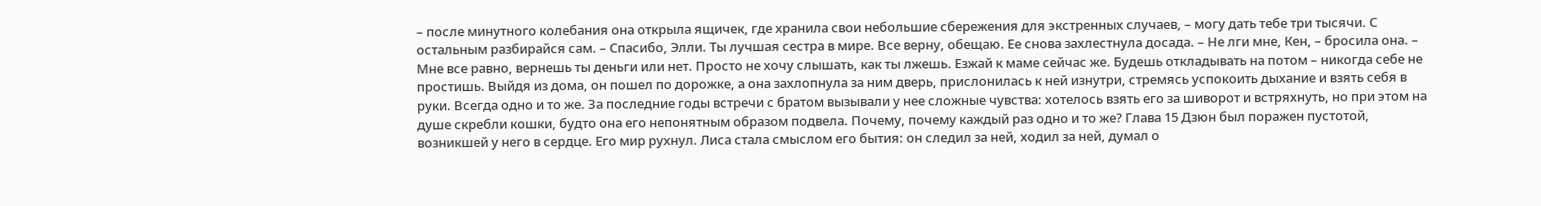– после минутного колебания она открыла ящичек, где хранила свои небольшие сбережения для экстренных случаев, – могу дать тебе три тысячи. С остальным разбирайся сам. – Спасибо, Элли. Ты лучшая сестра в мире. Все верну, обещаю. Ее снова захлестнула досада. – Не лги мне, Кен, – бросила она. – Мне все равно, вернешь ты деньги или нет. Просто не хочу слышать, как ты лжешь. Езжай к маме сейчас же. Будешь откладывать на потом – никогда себе не простишь. Выйдя из дома, он пошел по дорожке, а она захлопнула за ним дверь, прислонилась к ней изнутри, стремясь успокоить дыхание и взять себя в руки. Всегда одно и то же. За последние годы встречи с братом вызывали у нее сложные чувства: хотелось взять его за шиворот и встряхнуть, но при этом на душе скребли кошки, будто она его непонятным образом подвела. Почему, почему каждый раз одно и то же? Глава 15 Дзюн был поражен пустотой, возникшей у него в сердце. Его мир рухнул. Лиса стала смыслом его бытия: он следил за ней, ходил за ней, думал о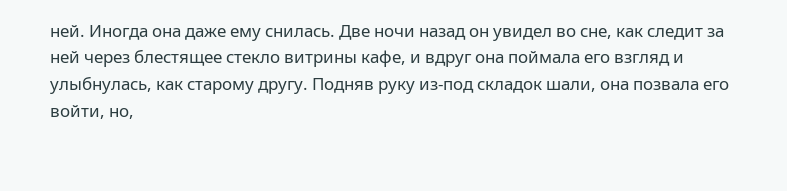ней. Иногда она даже ему снилась. Две ночи назад он увидел во сне, как следит за ней через блестящее стекло витрины кафе, и вдруг она поймала его взгляд и улыбнулась, как старому другу. Подняв руку из-под складок шали, она позвала его войти, но,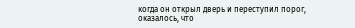когда он открыл дверь и переступил порог, оказалось, что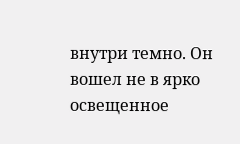внутри темно. Он вошел не в ярко освещенное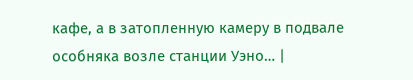кафе, а в затопленную камеру в подвале особняка возле станции Уэно… |